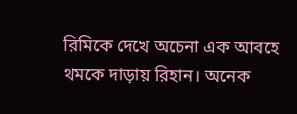রিমিকে দেখে অচেনা এক আবহে থমকে দাড়ায় রিহান। অনেক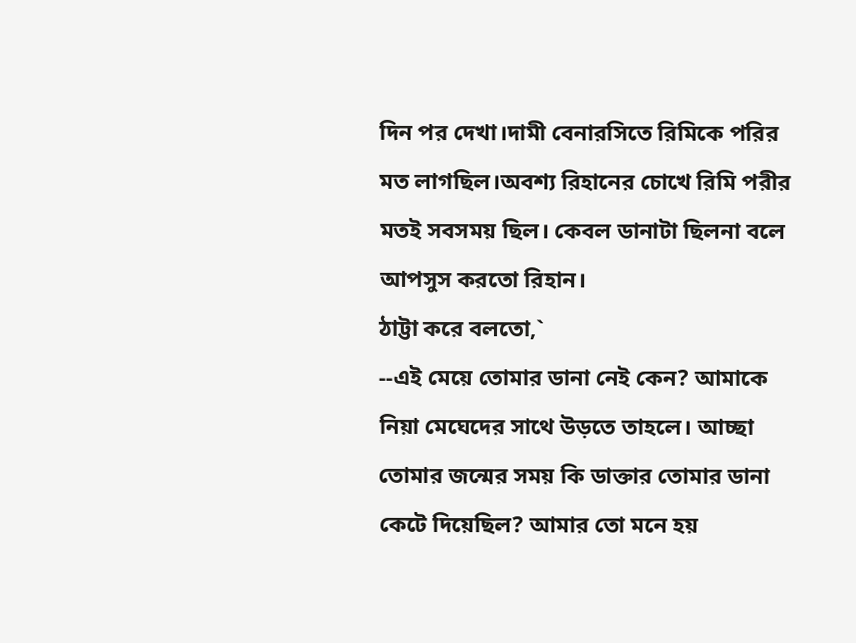দিন পর দেখা।দামী বেনারসিতে রিমিকে পরির মত লাগছিল।অবশ্য রিহানের চোখে রিমি পরীর মতই সবসময় ছিল। কেবল ডানাটা ছিলনা বলে আপসুস করতো রিহান।
ঠাট্টা করে বলতো,`
--এই মেয়ে তোমার ডানা নেই কেন? আমাকে নিয়া মেঘেদের সাথে উড়তে তাহলে। আচ্ছা তোমার জন্মের সময় কি ডাক্তার তোমার ডানা কেটে দিয়েছিল? আমার তো মনে হয়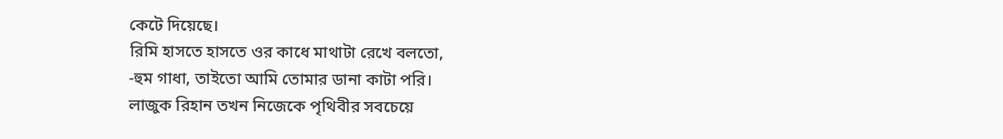কেটে দিয়েছে।
রিমি হাসতে হাসতে ওর কাধে মাথাটা রেখে বলতো,
-হুম গাধা, তাইতো আমি তোমার ডানা কাটা পরি।
লাজুক রিহান তখন নিজেকে পৃথিবীর সবচেয়ে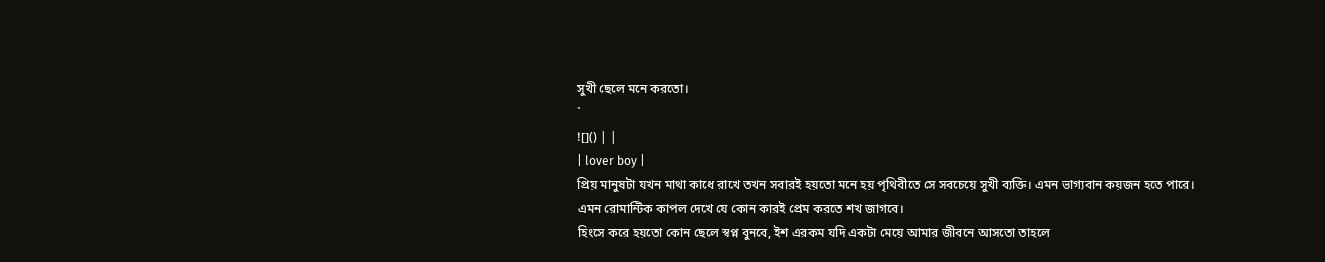সুখী ছেলে মনে করতো।
`
![]() | |
| lover boy |
প্রিয় মানুষটা যখন মাথা কাধে রাখে তখন সবারই হয়তো মনে হয় পৃথিবীতে সে সবচেয়ে সুখী ব্যক্তি। এমন ভাগ্যবান কয়জন হতে পারে।
এমন রোমান্টিক কাপল দেখে যে কোন কারই প্রেম করতে শখ জাগবে।
হিংসে করে হয়তো কোন ছেলে স্বপ্ন বুনবে, ইশ এরকম যদি একটা মেয়ে আমার জীবনে আসতো তাহলে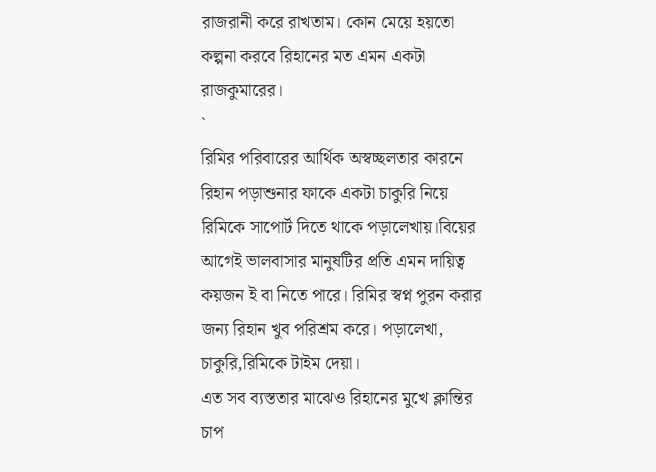রাজরানী করে রাখতাম। কোন মেয়ে হয়তো কল্পনা করবে রিহানের মত এমন একটা রাজকুমারের।
`
রিমির পরিবারের আর্থিক অস্বচ্ছলতার কারনে রিহান পড়াশুনার ফাকে একটা চাকুরি নিয়ে রিমিকে সাপোর্ট দিতে থাকে পড়ালেখায়।বিয়ের আগেই ভালবাসার মানুষটির প্রতি এমন দায়িত্ব কয়জন ই বা নিতে পারে। রিমির স্বপ্ন পুরন করার জন্য রিহান খুব পরিশ্রম করে। পড়ালেখা, চাকুরি,রিমিকে টাইম দেয়া।
এত সব ব্যস্ততার মাঝেও রিহানের মুখে ক্লান্তির চাপ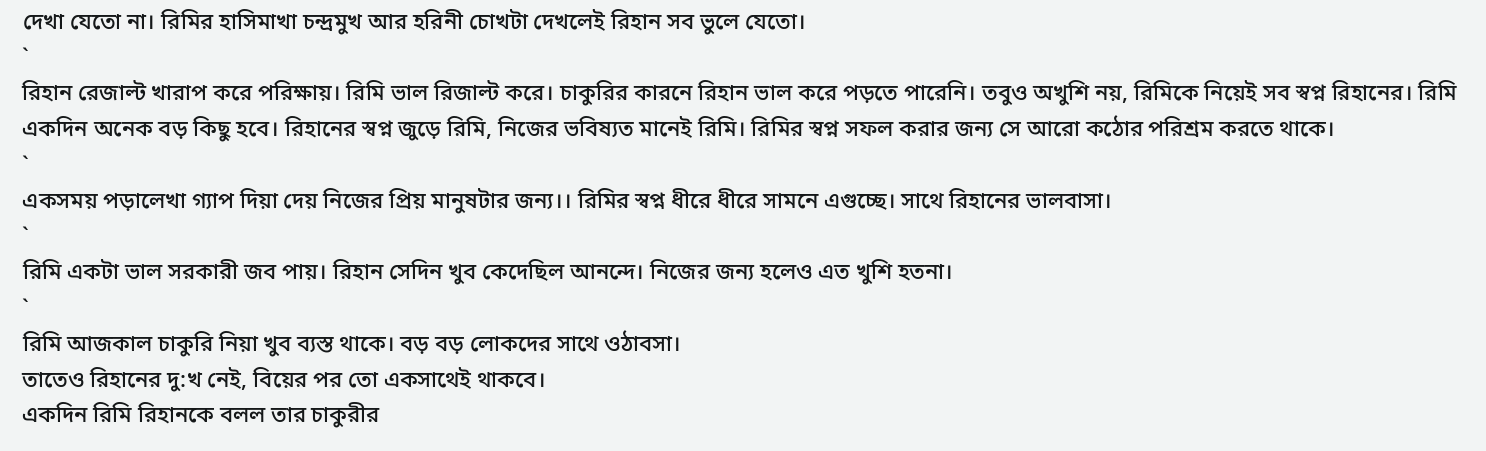দেখা যেতো না। রিমির হাসিমাখা চন্দ্রমুখ আর হরিনী চোখটা দেখলেই রিহান সব ভুলে যেতো।
`
রিহান রেজাল্ট খারাপ করে পরিক্ষায়। রিমি ভাল রিজাল্ট করে। চাকুরির কারনে রিহান ভাল করে পড়তে পারেনি। তবুও অখুশি নয়, রিমিকে নিয়েই সব স্বপ্ন রিহানের। রিমি একদিন অনেক বড় কিছু হবে। রিহানের স্বপ্ন জুড়ে রিমি, নিজের ভবিষ্যত মানেই রিমি। রিমির স্বপ্ন সফল করার জন্য সে আরো কঠোর পরিশ্রম করতে থাকে।
`
একসময় পড়ালেখা গ্যাপ দিয়া দেয় নিজের প্রিয় মানুষটার জন্য।। রিমির স্বপ্ন ধীরে ধীরে সামনে এগুচ্ছে। সাথে রিহানের ভালবাসা।
`
রিমি একটা ভাল সরকারী জব পায়। রিহান সেদিন খুব কেদেছিল আনন্দে। নিজের জন্য হলেও এত খুশি হতনা।
`
রিমি আজকাল চাকুরি নিয়া খুব ব্যস্ত থাকে। বড় বড় লোকদের সাথে ওঠাবসা।
তাতেও রিহানের দু:খ নেই, বিয়ের পর তো একসাথেই থাকবে।
একদিন রিমি রিহানকে বলল তার চাকুরীর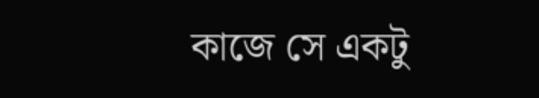কাজে সে একটু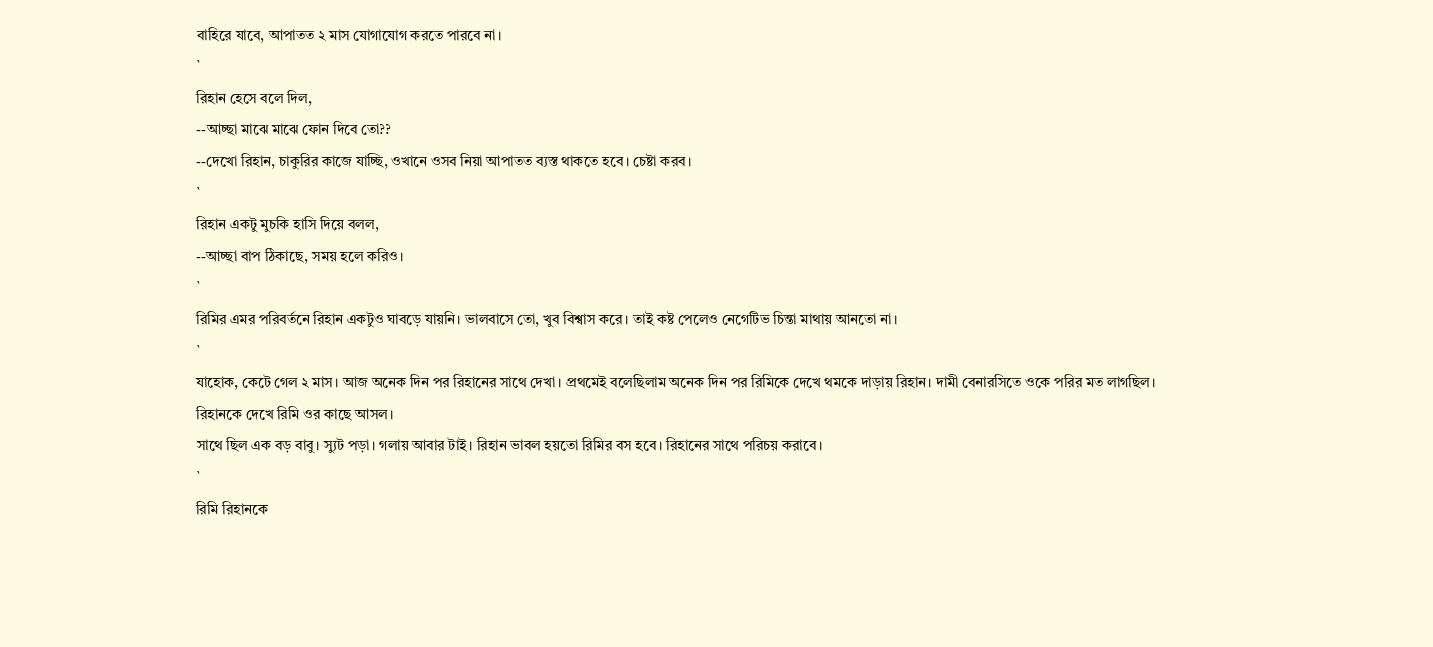বাহিরে যাবে, আপাতত ২ মাস যোগাযোগ করতে পারবে না।
`
রিহান হেসে বলে দিল,
--আচ্ছা মাঝে মাঝে ফোন দিবে তো??
--দেখো রিহান, চাকুরির কাজে যাচ্ছি, ওখানে ওসব নিয়া আপাতত ব্যস্ত থাকতে হবে। চেষ্টা করব।
`
রিহান একটু মুচকি হাসি দিয়ে বলল,
--আচ্ছা বাপ ঠিকাছে, সময় হলে করিও।
`
রিমির এমর পরিবর্তনে রিহান একটুও ঘাবড়ে যায়নি। ভালবাসে তো, খুব বিশ্বাস করে। তাই কষ্ট পেলেও নেগেটিভ চিন্তা মাথায় আনতো না।
`
যাহোক, কেটে গেল ২ মাস। আজ অনেক দিন পর রিহানের সাথে দেখা। প্রথমেই বলেছিলাম অনেক দিন পর রিমিকে দেখে থমকে দাড়ায় রিহান। দামী বেনারসিতে ওকে পরির মত লাগছিল।
রিহানকে দেখে রিমি ওর কাছে আসল।
সাথে ছিল এক বড় বাবু। স্যুট পড়া। গলায় আবার টাই। রিহান ভাবল হয়তো রিমির বস হবে। রিহানের সাথে পরিচয় করাবে।
`
রিমি রিহানকে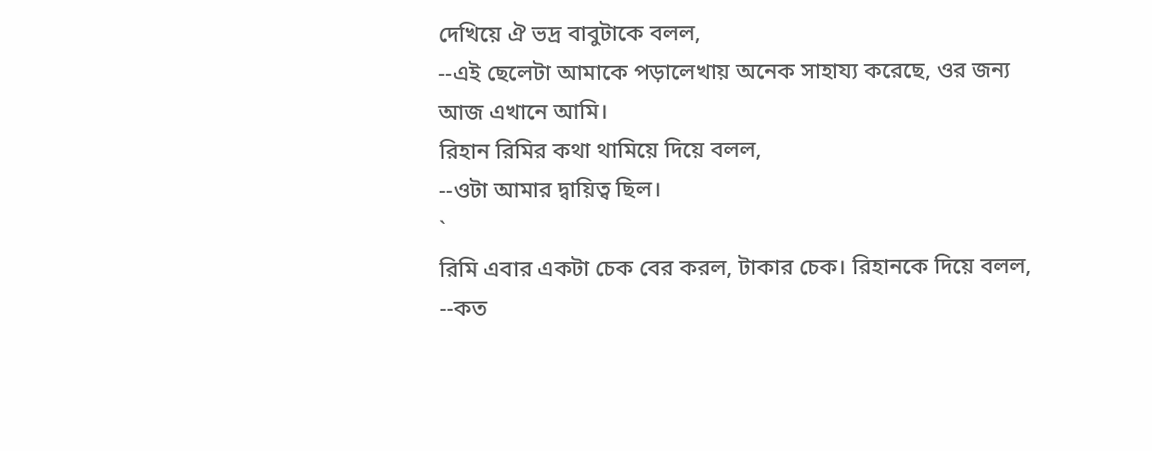দেখিয়ে ঐ ভদ্র বাবুটাকে বলল,
--এই ছেলেটা আমাকে পড়ালেখায় অনেক সাহায্য করেছে, ওর জন্য আজ এখানে আমি।
রিহান রিমির কথা থামিয়ে দিয়ে বলল,
--ওটা আমার দ্বায়িত্ব ছিল।
`
রিমি এবার একটা চেক বের করল, টাকার চেক। রিহানকে দিয়ে বলল,
--কত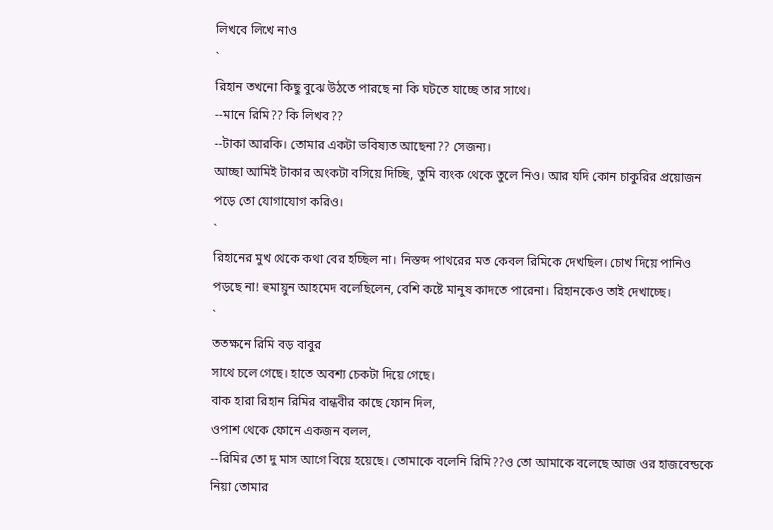লিখবে লিখে নাও
`
রিহান তখনো কিছু বুঝে উঠতে পারছে না কি ঘটতে যাচ্ছে তার সাথে।
--মানে রিমি?? কি লিখব??
--টাকা আরকি। তোমার একটা ভবিষ্যত আছেনা?? সেজন্য।
আচ্ছা আমিই টাকার অংকটা বসিয়ে দিচ্ছি, তুমি ব্যংক থেকে তুলে নিও। আর যদি কোন চাকুরির প্রয়োজন পড়ে তো যোগাযোগ করিও।
`
রিহানের মুখ থেকে কথা বের হচ্ছিল না। নিস্তব্দ পাথরের মত কেবল রিমিকে দেখছিল। চোখ দিয়ে পানিও পড়ছে না! হুমায়ুন আহমেদ বলেছিলেন, বেশি কষ্টে মানুষ কাদতে পারেনা। রিহানকেও তাই দেখাচ্ছে।
`
ততক্ষনে রিমি বড় বাবুর
সাথে চলে গেছে। হাতে অবশ্য চেকটা দিয়ে গেছে।
বাক হারা রিহান রিমির বান্ধবীর কাছে ফোন দিল,
ওপাশ থেকে ফোনে একজন বলল,
--রিমির তো দু মাস আগে বিয়ে হয়েছে। তোমাকে বলেনি রিমি??ও তো আমাকে বলেছে আজ ওর হাজবেন্ডকে নিয়া তোমার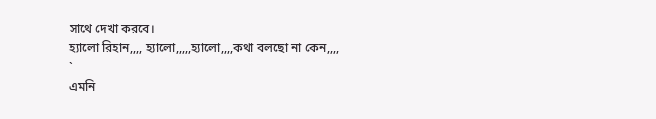সাথে দেখা করবে।
হ্যালো রিহান,,,, হ্যালো,,,,,হ্যালো,,,,কথা বলছো না কেন,,,,
`
এমনি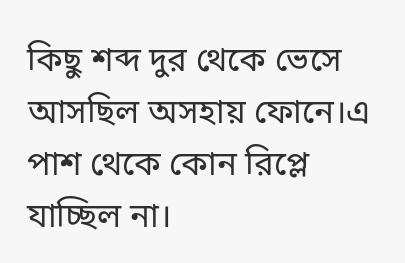কিছু শব্দ দুর থেকে ভেসে আসছিল অসহায় ফোনে।এ পাশ থেকে কোন রিপ্লে যাচ্ছিল না।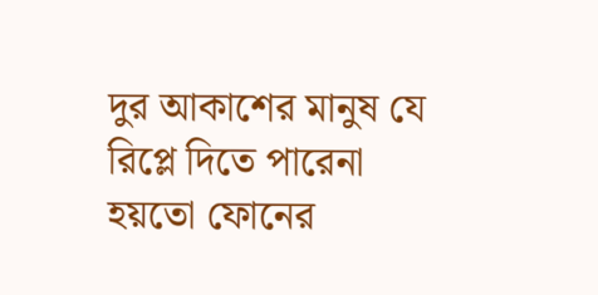দুর আকাশের মানুষ যে রিপ্লে দিতে পারেনা হয়তো ফোনের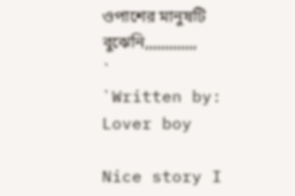ওপাশের মানুষটি বুঝেনি,,,,,,,,,,,,,
`
`Written by: Lover boy

Nice story I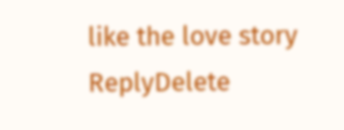like the love story
ReplyDelete